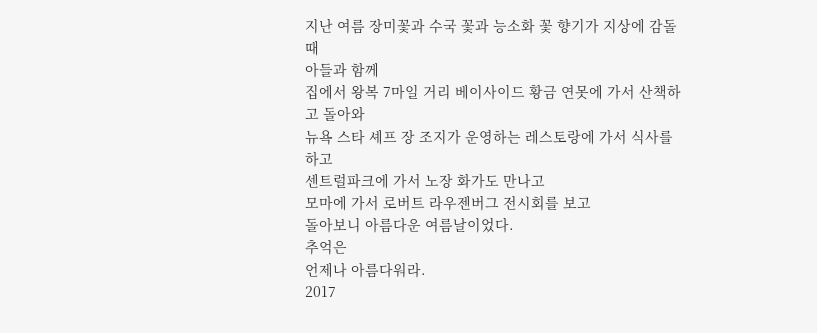지난 여름 장미꽃과 수국 꽃과 능소화 꽃 향기가 지상에 감돌 때
아들과 함께
집에서 왕복 7마일 거리 베이사이드 황금 연못에 가서 산책하고 돌아와
뉴욕 스타 셰프 장 조지가 운영하는 레스토랑에 가서 식사를 하고
센트럴파크에 가서 노장 화가도 만나고
모마에 가서 로버트 라우젠버그 전시회를 보고
돌아보니 아름다운 여름날이었다.
추억은
언제나 아름다워라.
2017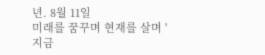년. 8월 11일
미래를 꿈꾸며 현재를 살며 '지금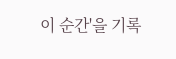이 순간'을 기록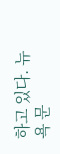하고 있다. 뉴욕 문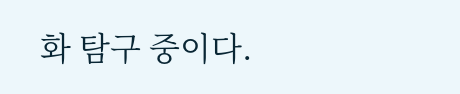화 탐구 중이다.